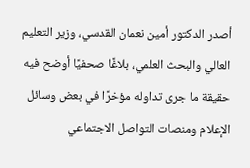أصدر الدكتور أمين نعمان القدسي، وزير التعليم العالي والبحث العلمي، بلاغًا صحفيًا أوضح فيه حقيقة ما جرى تداوله مؤخرًا في بعض وسائل الإعلام ومنصات التواصل الاجتماعي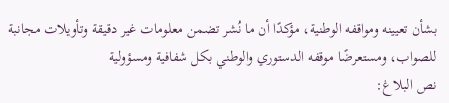بشأن تعيينه ومواقفه الوطنية، مؤكدًا أن ما نُشر تضمن معلومات غير دقيقة وتأويلات مجانبة للصواب، ومستعرضًا موقفه الدستوري والوطني بكل شفافية ومسؤولية
نص البلاغ: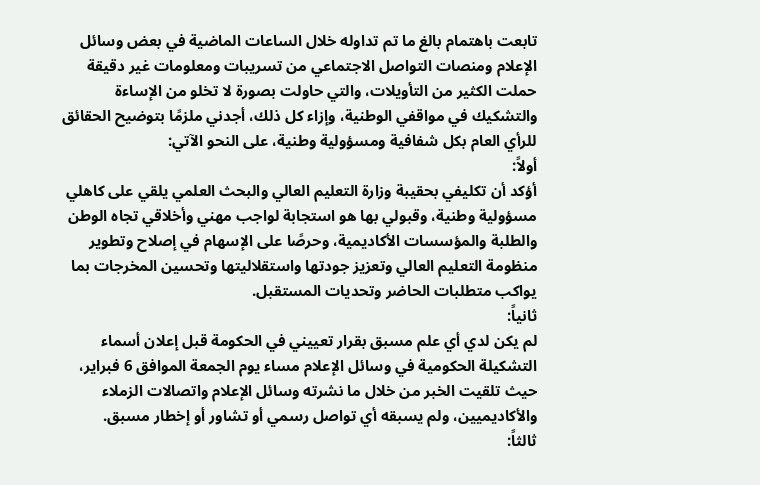تابعت باهتمام بالغ ما تم تداوله خلال الساعات الماضية في بعض وسائل الإعلام ومنصات التواصل الاجتماعي من تسريبات ومعلومات غير دقيقة حملت الكثير من التأويلات، والتي حاولت بصورة لا تخلو من الإساءة والتشكيك في مواقفي الوطنية، وإزاء كل ذلك، أجدني ملزمًا بتوضيح الحقائق للرأي العام بكل شفافية ومسؤولية وطنية، على النحو الآتي:
أولاً:
أؤكد أن تكليفي بحقيبة وزارة التعليم العالي والبحث العلمي يلقي على كاهلي مسؤولية وطنية، وقبولي بها هو استجابة لواجب مهني وأخلاقي تجاه الوطن والطلبة والمؤسسات الأكاديمية، وحرصًا على الإسهام في إصلاح وتطوير منظومة التعليم العالي وتعزيز جودتها واستقلاليتها وتحسين المخرجات بما يواكب متطلبات الحاضر وتحديات المستقبل.
ثانياً:
لم يكن لدي أي علم مسبق بقرار تعييني في الحكومة قبل إعلان أسماء التشكيلة الحكومية في وسائل الإعلام مساء يوم الجمعة الموافق 6 فبراير، حيث تلقيت الخبر من خلال ما نشرته وسائل الإعلام واتصالات الزملاء والأكاديميين، ولم يسبقه أي تواصل رسمي أو تشاور أو إخطار مسبق.
ثالثاً: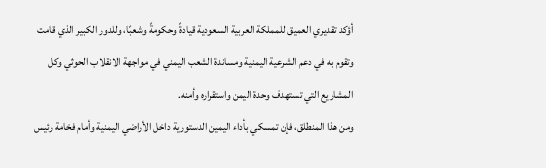أؤكد تقديري العميق للمملكة العربية السعودية قيادةً وحكومةً وشعبًا، وللدور الكبير الذي قامت وتقوم به في دعم الشرعية اليمنية ومساندة الشعب اليمني في مواجهة الانقلاب الحوثي وكل المشاريع التي تستهدف وحدة اليمن واستقراره وأمنه.
ومن هذا المنطلق، فإن تمسكي بأداء اليمين الدستورية داخل الأراضي اليمنية وأمام فخامة رئيس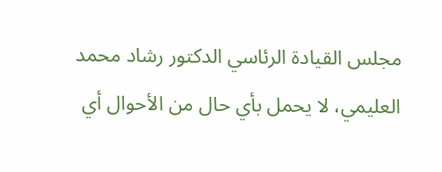مجلس القيادة الرئاسي الدكتور رشاد محمد العليمي، لا يحمل بأي حال من الأحوال أي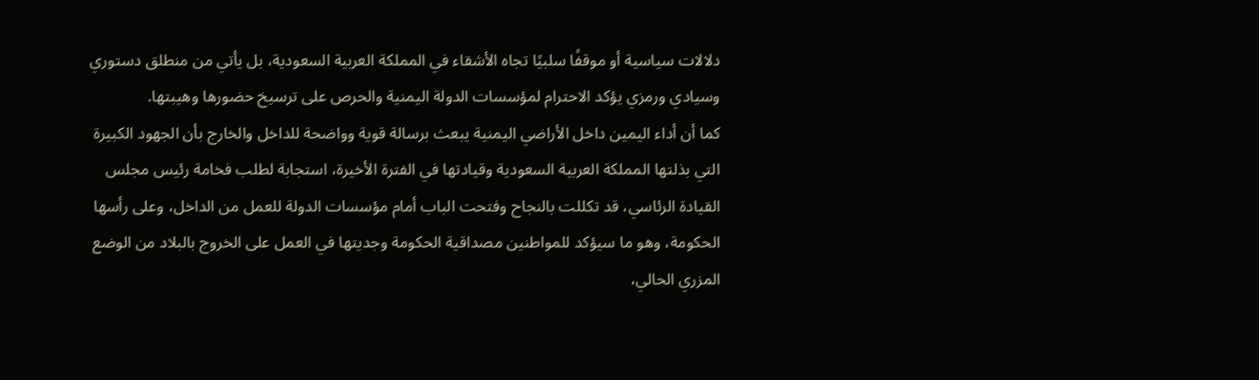دلالات سياسية أو موقفًا سلبيًا تجاه الأشقاء في المملكة العربية السعودية، بل يأتي من منطلق دستوري وسيادي ورمزي يؤكد الاحترام لمؤسسات الدولة اليمنية والحرص على ترسيخ حضورها وهيبتها.
كما أن أداء اليمين داخل الأراضي اليمنية يبعث برسالة قوية وواضحة للداخل والخارج بأن الجهود الكبيرة التي بذلتها المملكة العربية السعودية وقيادتها في الفترة الأخيرة، استجابة لطلب فخامة رئيس مجلس القيادة الرئاسي، قد تكللت بالنجاح وفتحت الباب أمام مؤسسات الدولة للعمل من الداخل، وعلى رأسها الحكومة، وهو ما سيؤكد للمواطنين مصداقية الحكومة وجديتها في العمل على الخروج بالبلاد من الوضع المزري الحالي،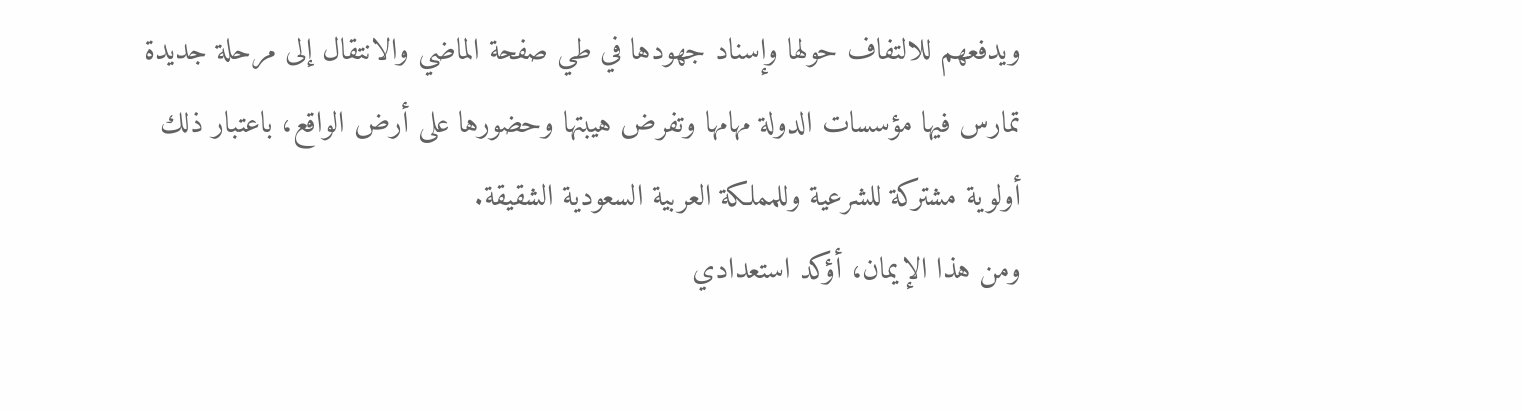ويدفعهم للالتفاف حولها وإسناد جهودها في طي صفحة الماضي والانتقال إلى مرحلة جديدة تمارس فيها مؤسسات الدولة مهامها وتفرض هيبتها وحضورها على أرض الواقع، باعتبار ذلك أولوية مشتركة للشرعية وللمملكة العربية السعودية الشقيقة.
ومن هذا الإيمان، أؤكد استعدادي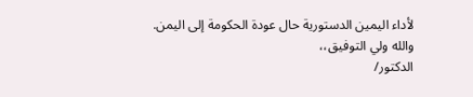لأداء اليمين الدستورية حال عودة الحكومة إلى اليمن.
والله ولي التوفيق،،
الدكتور/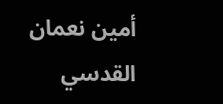أمين نعمان القدسي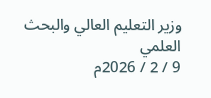وزير التعليم العالي والبحث العلمي
9 / 2 / 2026م